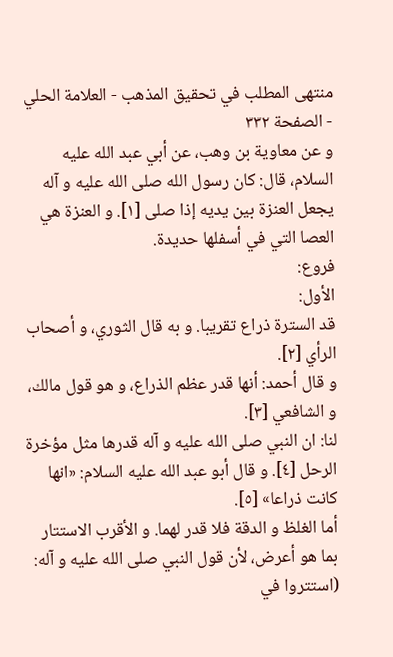منتهى المطلب في تحقيق المذهب - العلامة الحلي - الصفحة ٣٣٢
و عن معاوية بن وهب، عن أبي عبد الله عليه السلام، قال: كان رسول الله صلى الله عليه و آله يجعل العنزة بين يديه إذا صلى [١]. و العنزة هي العصا التي في أسفلها حديدة.
فروع:
الأول:
قد السترة ذراع تقريبا. و به قال الثوري، و أصحاب الرأي [٢].
و قال أحمد: أنها قدر عظم الذراع، و هو قول مالك، و الشافعي [٣].
لنا: ان النبي صلى الله عليه و آله قدرها مثل مؤخرة الرحل [٤]. و قال أبو عبد الله عليه السلام: «انها كانت ذراعا» [٥].
أما الغلظ و الدقة فلا قدر لهما. و الأقرب الاستتار بما هو أعرض، لأن قول النبي صلى الله عليه و آله: (استتروا في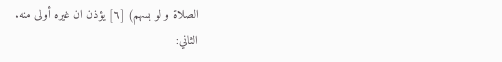الصلاة و لو بسهم) [٦] يؤذن ان غيره أولى منه.
الثاني: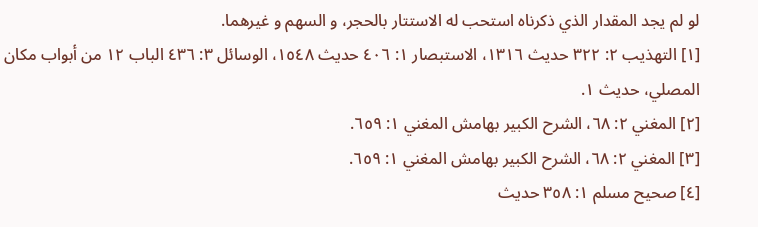لو لم يجد المقدار الذي ذكرناه استحب له الاستتار بالحجر، و السهم و غيرهما.
[١] التهذيب ٢: ٣٢٢ حديث ١٣١٦، الاستبصار ١: ٤٠٦ حديث ١٥٤٨، الوسائل ٣: ٤٣٦ الباب ١٢ من أبواب مكان المصلي، حديث ١.
[٢] المغني ٢: ٦٨، الشرح الكبير بهامش المغني ١: ٦٥٩.
[٣] المغني ٢: ٦٨، الشرح الكبير بهامش المغني ١: ٦٥٩.
[٤] صحيح مسلم ١: ٣٥٨ حديث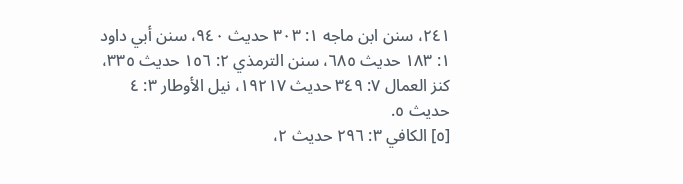٢٤١، سنن ابن ماجه ١: ٣٠٣ حديث ٩٤٠، سنن أبي داود ١: ١٨٣ حديث ٦٨٥، سنن الترمذي ٢: ١٥٦ حديث ٣٣٥، كنز العمال ٧: ٣٤٩ حديث ١٩٢١٧، نيل الأوطار ٣: ٤ حديث ٥.
[٥] الكافي ٣: ٢٩٦ حديث ٢،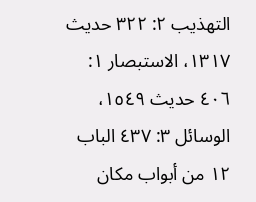التهذيب ٢: ٣٢٢ حديث ١٣١٧، الاستبصار ١: ٤٠٦ حديث ١٥٤٩، الوسائل ٣: ٤٣٧ الباب ١٢ من أبواب مكان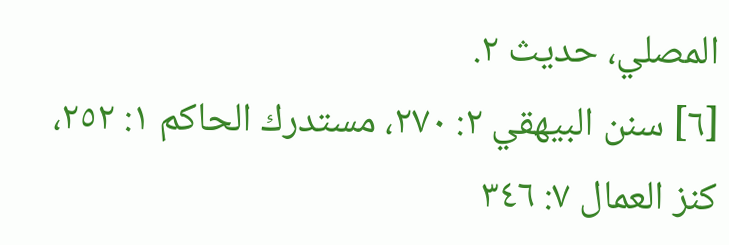المصلي، حديث ٢.
[٦] سنن البيهقي ٢: ٢٧٠، مستدرك الحاكم ١: ٢٥٢، كنز العمال ٧: ٣٤٦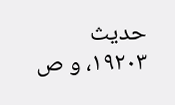حديث ١٩٢٠٣، و ص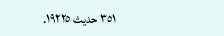٣٥١ حديث ١٩٢٢٥.